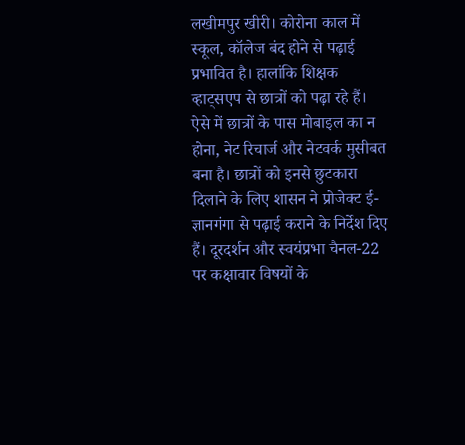लखीमपुर खीरी। कोरोना काल में स्कूल, कॉलेज बंद होने से पढ़ाई प्रभावित है। हालांकि शिक्षक व्हाट्सएप से छात्रों को पढ़ा रहे हैं। ऐसे में छात्रों के पास मोबाइल का न होना, नेट रिचार्ज और नेटवर्क मुसीबत बना है। छात्रों को इनसे छुटकारा दिलाने के लिए शासन ने प्रोजेक्ट ई-ज्ञानगंगा से पढ़ाई कराने के निर्देश दिए हैं। दूरदर्शन और स्वयंप्रभा चैनल-22 पर कक्षावार विषयों के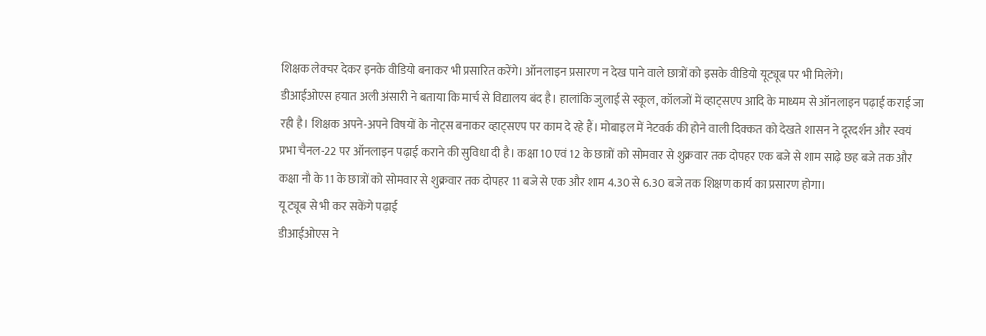शिक्षक लेक्चर देकर इनके वीडियो बनाकर भी प्रसारित करेंगे। ऑनलाइन प्रसारण न देख पाने वाले छात्रों को इसके वीडियो यूट्यूब पर भी मिलेंगे।
डीआईओएस हयात अली अंसारी ने बताया कि मार्च से विद्यालय बंद है। हालांकि जुलाई से स्कूल, कॉलजों में व्हाट्सएप आदि के माध्यम से ऑनलाइन पढ़ाई कराई जा रही है। शिक्षक अपने-अपने विषयों के नोट्स बनाकर व्हाट्सएप पर काम दे रहे हैं। मोबाइल में नेटवर्क की होने वाली दिक्कत को देखते शासन ने दूरदर्शन और स्वयं प्रभा चैनल-22 पर ऑनलाइन पढ़ाई कराने की सुविधा दी है। कक्षा 10 एवं 12 के छात्रों को सोमवार से शुक्रवार तक दोपहर एक बजे से शाम साढ़े छह बजे तक और कक्षा नौ के 11 के छात्रों को सोमवार से शुक्रवार तक दोपहर 11 बजे से एक और शाम 4.30 से 6.30 बजे तक शिक्षण कार्य का प्रसारण होगा।
यू ट्यूब से भी कर सकेंगे पढ़ाई
डीआईओएस ने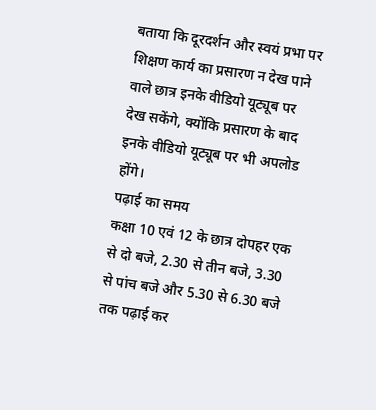बताया कि दूरदर्शन और स्वयं प्रभा पर शिक्षण कार्य का प्रसारण न देख पाने वाले छात्र इनके वीडियो यूट्यूब पर देख सकेंगे, क्योंकि प्रसारण के बाद इनके वीडियो यूट्यूब पर भी अपलोड होंगे।
पढ़ाई का समय
कक्षा 10 एवं 12 के छात्र दोपहर एक से दो बजे, 2.30 से तीन बजे, 3.30 से पांच बजे और 5.30 से 6.30 बजे तक पढ़ाई कर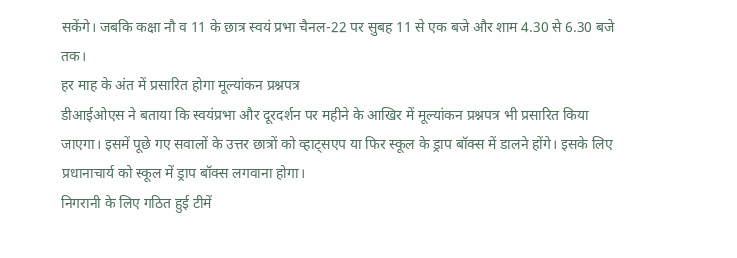सकेंगे। जबकि कक्षा नौ व 11 के छात्र स्वयं प्रभा चैनल-22 पर सुबह 11 से एक बजे और शाम 4.30 से 6.30 बजे तक।
हर माह के अंत में प्रसारित होगा मूल्यांकन प्रश्नपत्र
डीआईओएस ने बताया कि स्वयंप्रभा और दूरदर्शन पर महीने के आखिर में मूल्यांकन प्रश्नपत्र भी प्रसारित किया जाएगा। इसमें पूछे गए सवालों के उत्तर छात्रों को व्हाट्सएप या फिर स्कूल के ड्राप बॉक्स में डालने होंगे। इसके लिए प्रधानाचार्य को स्कूल में ड्राप बॉक्स लगवाना होगा।
निगरानी के लिए गठित हुई टीमें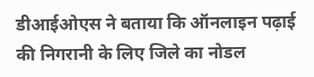डीआईओएस ने बताया कि ऑनलाइन पढ़ाई की निगरानी के लिए जिले का नोडल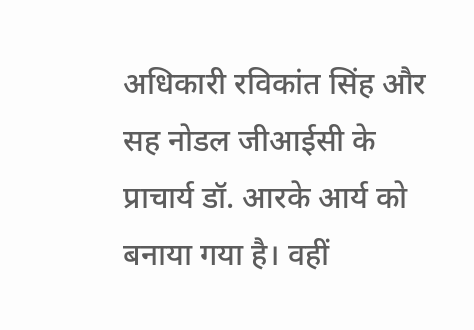अधिकारी रविकांत सिंह और सह नोडल जीआईसी के प्राचार्य डॉ. आरके आर्य को बनाया गया है। वहीं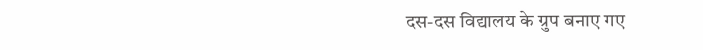दस-दस विद्यालय के ग्रुप बनाए गए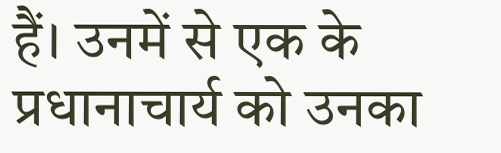हैं। उनमें से एक के प्रधानाचार्य को उनका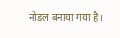नोडल बनाया गया है।